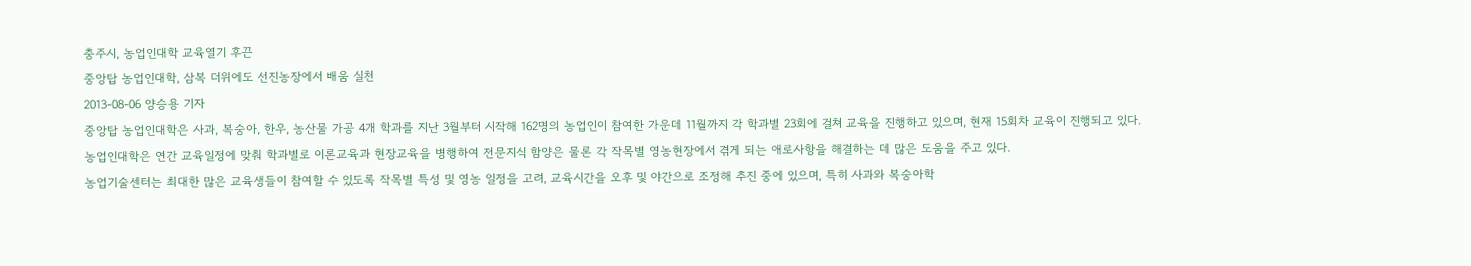충주시, 농업인대학 교육열기 후끈
중앙탑 농업인대학, 삼복 더위에도 선진농장에서 배움 실천
2013-08-06 양승용 기자
중앙탑 농업인대학은 사과, 복숭아, 한우, 농산물 가공 4개 학과를 지난 3월부터 시작해 162명의 농업인이 참여한 가운데 11월까지 각 학과별 23회에 걸쳐 교육을 진행하고 있으며, 현재 15회차 교육이 진행되고 있다.
농업인대학은 연간 교육일정에 맞춰 학과별로 이론교육과 현장교육을 병행하여 전문지식 함양은 물론 각 작목별 영농현장에서 겪게 되는 애로사항을 해결하는 데 많은 도움을 주고 있다.
농업기술센터는 최대한 많은 교육생들이 참여할 수 있도록 작목별 특성 및 영농 일정을 고려, 교육시간을 오후 및 야간으로 조정해 추진 중에 있으며, 특히 사과와 복숭아학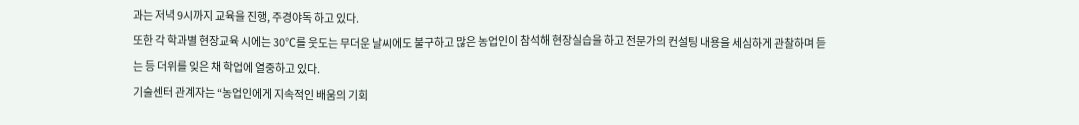과는 저녁 9시까지 교육을 진행, 주경야독 하고 있다.
또한 각 학과별 현장교육 시에는 30℃를 웃도는 무더운 날씨에도 불구하고 많은 농업인이 참석해 현장실습을 하고 전문가의 컨설팅 내용을 세심하게 관찰하며 듣는 등 더위를 잊은 채 학업에 열중하고 있다.
기술센터 관계자는 “농업인에게 지속적인 배움의 기회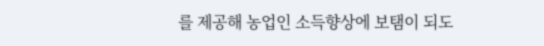를 제공해 농업인 소득향상에 보탬이 되도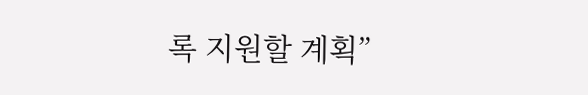록 지원할 계획”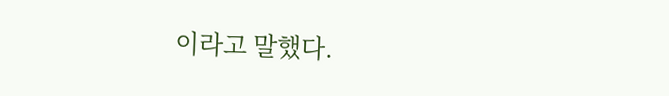이라고 말했다.